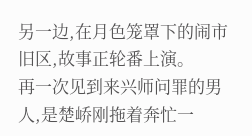另一边,在月色笼罩下的闹市旧区,故事正轮番上演。
再一次见到来兴师问罪的男人,是楚峤刚拖着奔忙一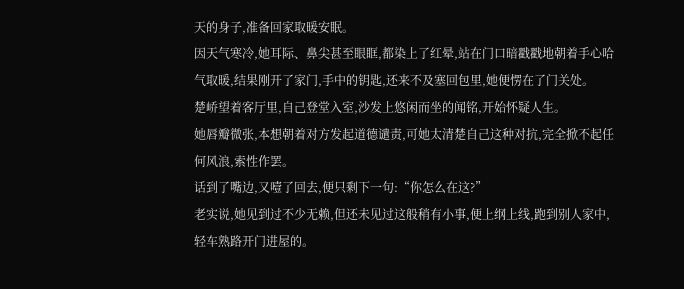天的身子,准备回家取暖安眠。
因天气寒冷,她耳际、鼻尖甚至眼眶,都染上了红晕,站在门口暗戳戳地朝着手心哈气取暖,结果刚开了家门,手中的钥匙,还来不及塞回包里,她便愣在了门关处。
楚峤望着客厅里,自己登堂入室,沙发上悠闲而坐的闻铭,开始怀疑人生。
她唇瓣微张,本想朝着对方发起道德谴责,可她太清楚自己这种对抗,完全掀不起任何风浪,索性作罢。
话到了嘴边,又噎了回去,便只剩下一句:“你怎么在这?”
老实说,她见到过不少无赖,但还未见过这般稍有小事,便上纲上线,跑到别人家中,轻车熟路开门进屋的。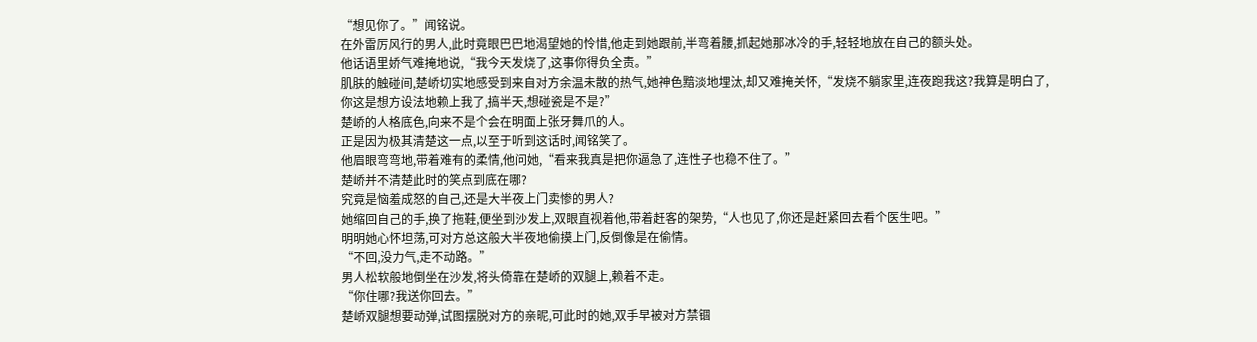“想见你了。”闻铭说。
在外雷厉风行的男人,此时竟眼巴巴地渴望她的怜惜,他走到她跟前,半弯着腰,抓起她那冰冷的手,轻轻地放在自己的额头处。
他话语里娇气难掩地说,“我今天发烧了,这事你得负全责。”
肌肤的触碰间,楚峤切实地感受到来自对方余温未散的热气,她神色黯淡地埋汰,却又难掩关怀,“发烧不躺家里,连夜跑我这?我算是明白了,你这是想方设法地赖上我了,搞半天,想碰瓷是不是?”
楚峤的人格底色,向来不是个会在明面上张牙舞爪的人。
正是因为极其清楚这一点,以至于听到这话时,闻铭笑了。
他眉眼弯弯地,带着难有的柔情,他问她,“看来我真是把你逼急了,连性子也稳不住了。”
楚峤并不清楚此时的笑点到底在哪?
究竟是恼羞成怒的自己,还是大半夜上门卖惨的男人?
她缩回自己的手,换了拖鞋,便坐到沙发上,双眼直视着他,带着赶客的架势,“人也见了,你还是赶紧回去看个医生吧。”
明明她心怀坦荡,可对方总这般大半夜地偷摸上门,反倒像是在偷情。
“不回,没力气,走不动路。”
男人松软般地倒坐在沙发,将头倚靠在楚峤的双腿上,赖着不走。
“你住哪?我送你回去。”
楚峤双腿想要动弹,试图摆脱对方的亲昵,可此时的她,双手早被对方禁锢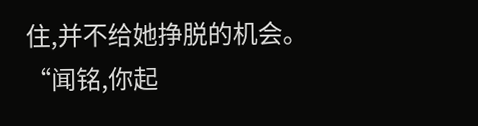住,并不给她挣脱的机会。
“闻铭,你起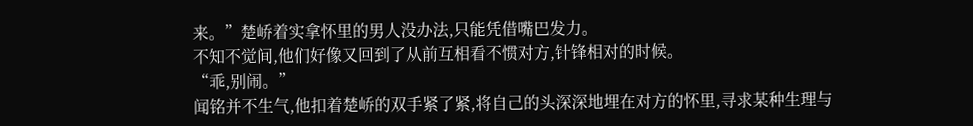来。”楚峤着实拿怀里的男人没办法,只能凭借嘴巴发力。
不知不觉间,他们好像又回到了从前互相看不惯对方,针锋相对的时候。
“乖,别闹。”
闻铭并不生气,他扣着楚峤的双手紧了紧,将自己的头深深地埋在对方的怀里,寻求某种生理与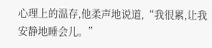心理上的温存,他柔声地说道,“我很累,让我安静地睡会儿。”